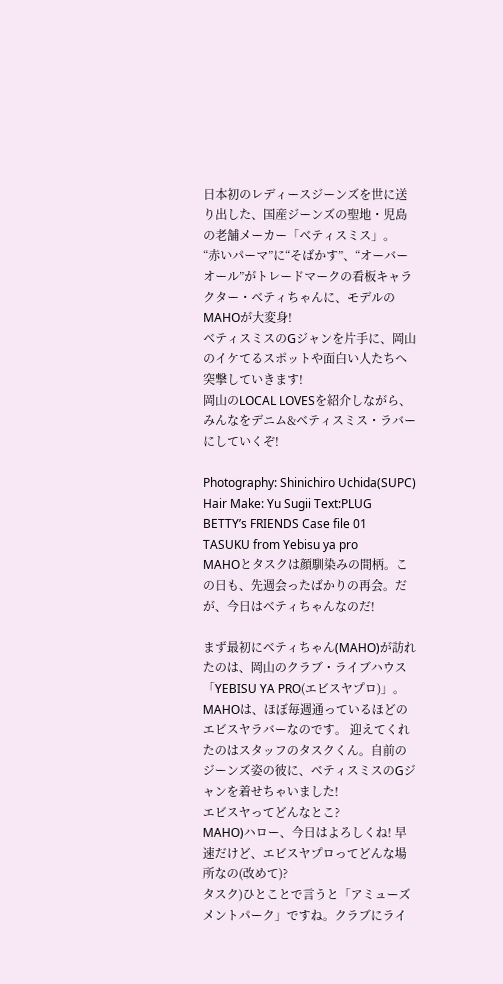日本初のレディースジーンズを世に送り出した、国産ジーンズの聖地・児島の老舗メーカー「ベティスミス」。
“赤いパーマ”に“そばかす”、“オーバーオール”がトレードマークの看板キャラクター・ベティちゃんに、モデルのMAHOが大変身!
ベティスミスのGジャンを片手に、岡山のイケてるスポットや面白い人たちへ突撃していきます!
岡山のLOCAL LOVESを紹介しながら、みんなをデニム&ベティスミス・ラバーにしていくぞ!

Photography: Shinichiro Uchida(SUPC) Hair Make: Yu Sugii Text:PLUG
BETTY’s FRIENDS Case file 01
TASUKU from Yebisu ya pro
MAHOとタスクは顔馴染みの間柄。この日も、先週会ったばかりの再会。だが、今日はベティちゃんなのだ!

まず最初にベティちゃん(MAHO)が訪れたのは、岡山のクラブ・ライブハウス「YEBISU YA PRO(エビスヤプロ)」。 MAHOは、ほぼ毎週通っているほどのエビスヤラバーなのです。 迎えてくれたのはスタッフのタスクくん。自前のジーンズ姿の彼に、ベティスミスのGジャンを着せちゃいました!
エビスヤってどんなとこ?
MAHO)ハロー、今日はよろしくね! 早速だけど、エビスヤプロってどんな場所なの(改めて)?
タスク)ひとことで言うと「アミューズメントパーク」ですね。クラブにライ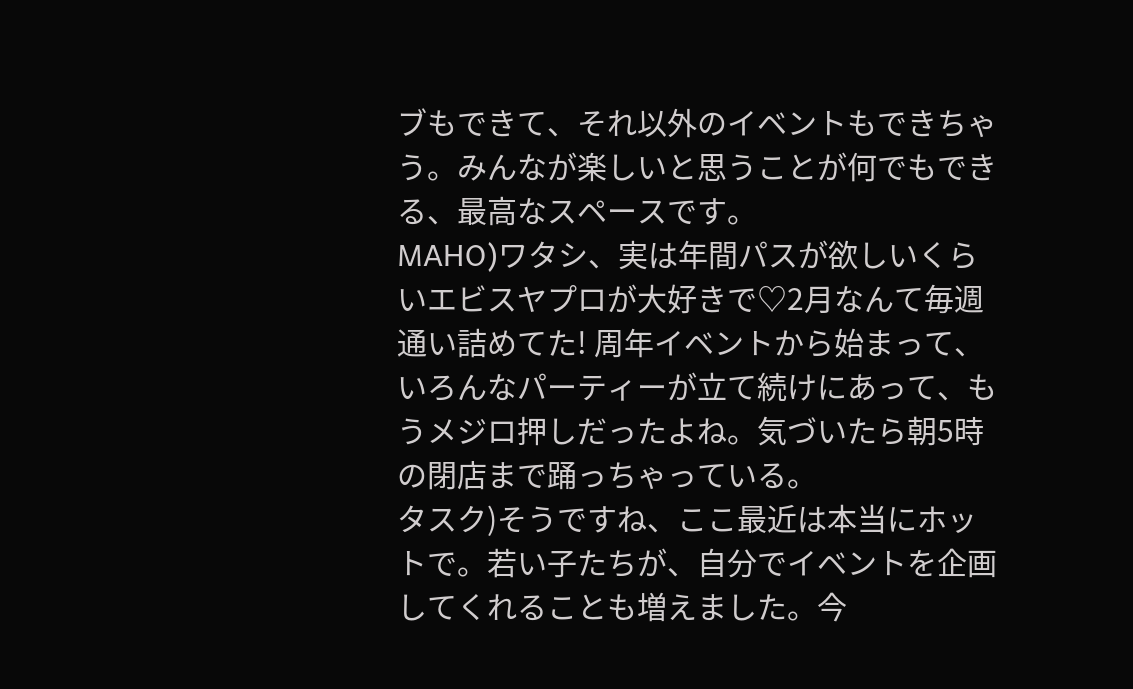ブもできて、それ以外のイベントもできちゃう。みんなが楽しいと思うことが何でもできる、最高なスペースです。
MAHO)ワタシ、実は年間パスが欲しいくらいエビスヤプロが大好きで♡2月なんて毎週通い詰めてた! 周年イベントから始まって、いろんなパーティーが立て続けにあって、もうメジロ押しだったよね。気づいたら朝5時の閉店まで踊っちゃっている。
タスク)そうですね、ここ最近は本当にホットで。若い子たちが、自分でイベントを企画してくれることも増えました。今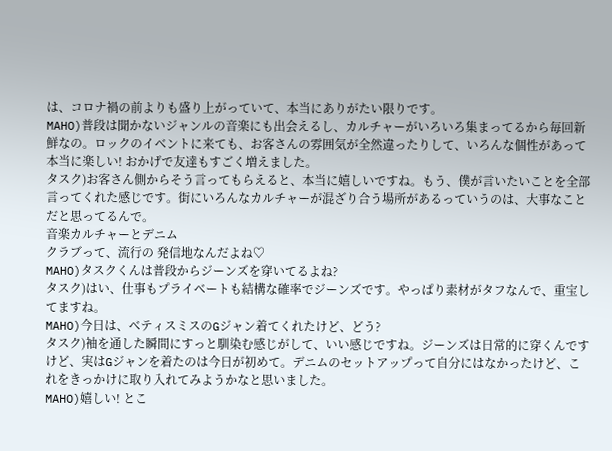は、コロナ禍の前よりも盛り上がっていて、本当にありがたい限りです。
MAHO)普段は聞かないジャンルの音楽にも出会えるし、カルチャーがいろいろ集まってるから毎回新鮮なの。ロックのイベントに来ても、お客さんの雰囲気が全然違ったりして、いろんな個性があって本当に楽しい! おかげで友達もすごく増えました。
タスク)お客さん側からそう言ってもらえると、本当に嬉しいですね。もう、僕が言いたいことを全部言ってくれた感じです。街にいろんなカルチャーが混ざり合う場所があるっていうのは、大事なことだと思ってるんで。
音楽カルチャーとデニム
クラブって、流行の 発信地なんだよね♡
MAHO)タスクくんは普段からジーンズを穿いてるよね?
タスク)はい、仕事もプライベートも結構な確率でジーンズです。やっぱり素材がタフなんで、重宝してますね。
MAHO)今日は、ベティスミスのGジャン着てくれたけど、どう?
タスク)袖を通した瞬間にすっと馴染む感じがして、いい感じですね。ジーンズは日常的に穿くんですけど、実はGジャンを着たのは今日が初めて。デニムのセットアップって自分にはなかったけど、これをきっかけに取り入れてみようかなと思いました。
MAHO)嬉しい! とこ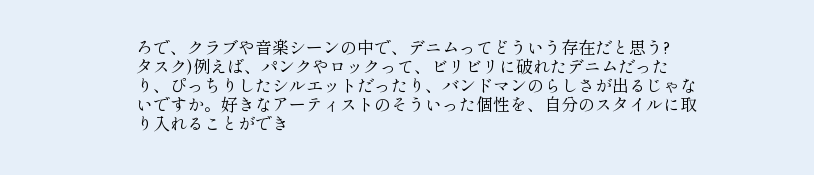ろで、クラブや音楽シーンの中で、デニムってどういう存在だと思う?
タスク)例えば、パンクやロックって、ビリビリに破れたデニムだったり、ぴっちりしたシルエットだったり、バンドマンのらしさが出るじゃないですか。好きなアーティストのそういった個性を、自分のスタイルに取り入れることができ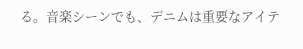る。音楽シーンでも、デニムは重要なアイテ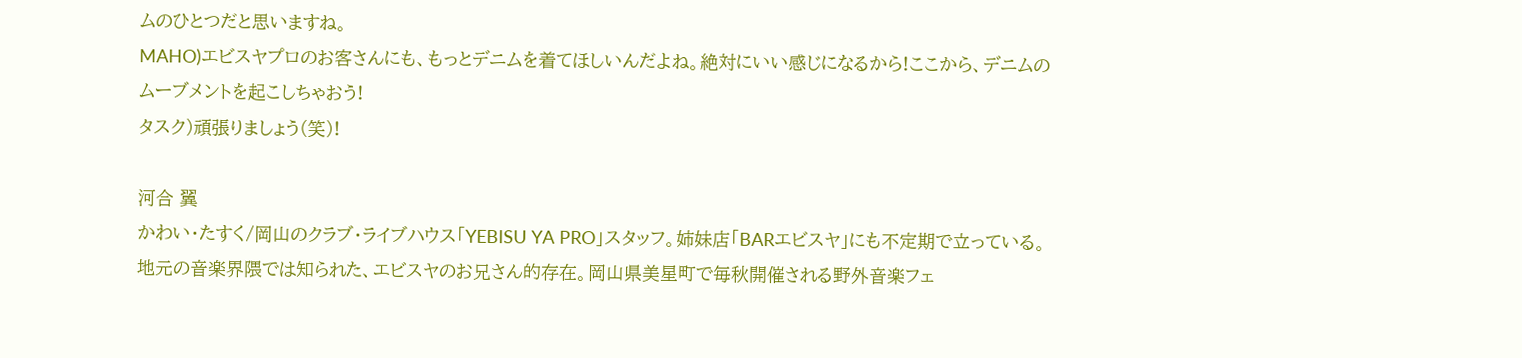ムのひとつだと思いますね。
MAHO)エビスヤプロのお客さんにも、もっとデニムを着てほしいんだよね。絶対にいい感じになるから!ここから、デニムのムーブメントを起こしちゃおう!
タスク)頑張りましょう(笑)!

河合 翼
かわい・たすく/岡山のクラブ・ライブハウス「YEBISU YA PRO」スタッフ。姉妹店「BARエビスヤ」にも不定期で立っている。地元の音楽界隈では知られた、エビスヤのお兄さん的存在。岡山県美星町で毎秋開催される野外音楽フェ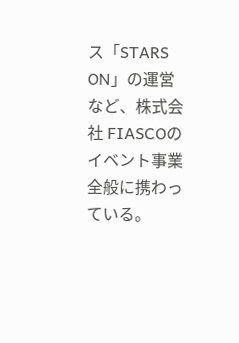ス「STARS ON」の運営など、株式会社 FIASCOのイベント事業全般に携わっている。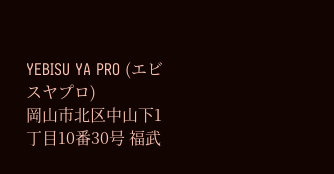YEBISU YA PRO (エビスヤプロ)
岡山市北区中山下1丁目10番30号 福武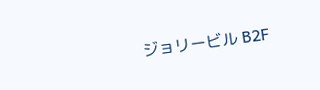ジョリービル B2F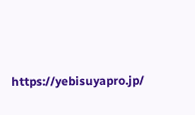https://yebisuyapro.jp/